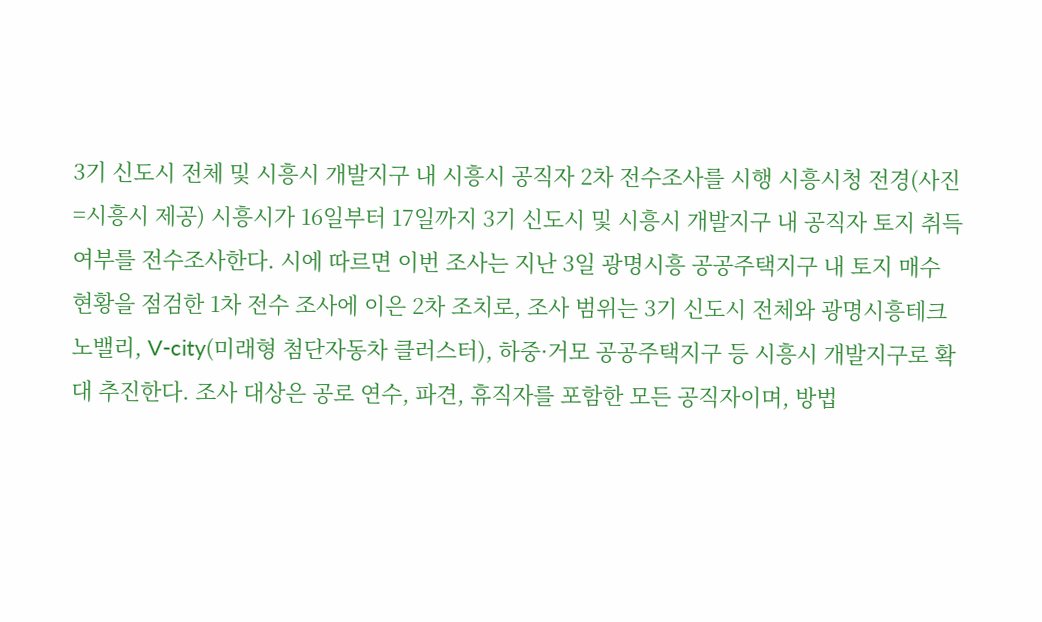3기 신도시 전체 및 시흥시 개발지구 내 시흥시 공직자 2차 전수조사를 시행 시흥시청 전경(사진=시흥시 제공) 시흥시가 16일부터 17일까지 3기 신도시 및 시흥시 개발지구 내 공직자 토지 취득 여부를 전수조사한다. 시에 따르면 이번 조사는 지난 3일 광명시흥 공공주택지구 내 토지 매수 현황을 점검한 1차 전수 조사에 이은 2차 조치로, 조사 범위는 3기 신도시 전체와 광명시흥테크노밸리, V-city(미래형 첨단자동차 클러스터), 하중·거모 공공주택지구 등 시흥시 개발지구로 확대 추진한다. 조사 대상은 공로 연수, 파견, 휴직자를 포함한 모든 공직자이며, 방법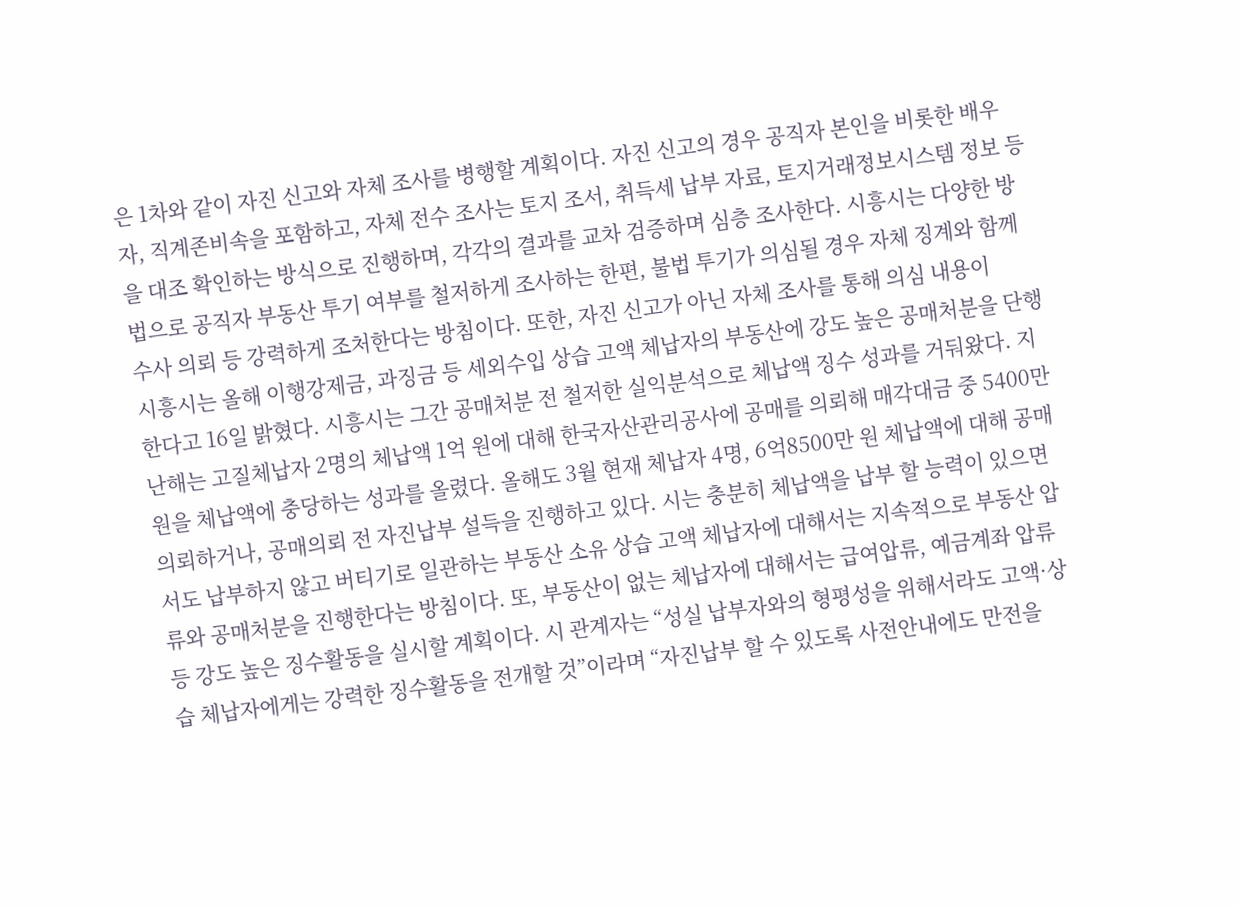은 1차와 같이 자진 신고와 자체 조사를 병행할 계획이다. 자진 신고의 경우 공직자 본인을 비롯한 배우자, 직계존비속을 포함하고, 자체 전수 조사는 토지 조서, 취득세 납부 자료, 토지거래정보시스템 정보 등을 대조 확인하는 방식으로 진행하며, 각각의 결과를 교차 검증하며 심층 조사한다. 시흥시는 다양한 방법으로 공직자 부동산 투기 여부를 철저하게 조사하는 한편, 불법 투기가 의심될 경우 자체 징계와 함께 수사 의뢰 등 강력하게 조처한다는 방침이다. 또한, 자진 신고가 아닌 자체 조사를 통해 의심 내용이
시흥시는 올해 이행강제금, 과징금 등 세외수입 상습 고액 체납자의 부동산에 강도 높은 공매처분을 단행한다고 16일 밝혔다. 시흥시는 그간 공매처분 전 철저한 실익분석으로 체납액 징수 성과를 거둬왔다. 지난해는 고질체납자 2명의 체납액 1억 원에 대해 한국자산관리공사에 공매를 의뢰해 매각대금 중 5400만 원을 체납액에 충당하는 성과를 올렸다. 올해도 3월 현재 체납자 4명, 6억8500만 원 체납액에 대해 공매의뢰하거나, 공매의뢰 전 자진납부 설득을 진행하고 있다. 시는 충분히 체납액을 납부 할 능력이 있으면서도 납부하지 않고 버티기로 일관하는 부동산 소유 상습 고액 체납자에 대해서는 지속적으로 부동산 압류와 공매처분을 진행한다는 방침이다. 또, 부동산이 없는 체납자에 대해서는 급여압류, 예금계좌 압류 등 강도 높은 징수활동을 실시할 계획이다. 시 관계자는 “성실 납부자와의 형평성을 위해서라도 고액·상습 체납자에게는 강력한 징수활동을 전개할 것”이라며 “자진납부 할 수 있도록 사전안내에도 만전을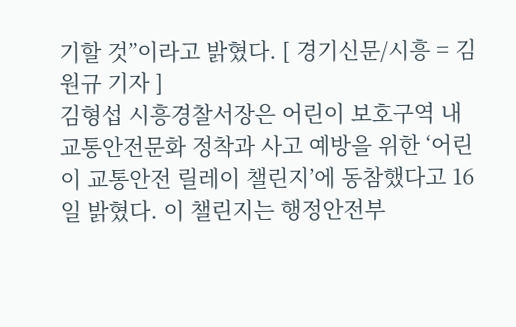기할 것”이라고 밝혔다. [ 경기신문/시흥 = 김원규 기자 ]
김형섭 시흥경찰서장은 어린이 보호구역 내 교통안전문화 정착과 사고 예방을 위한 ‘어린이 교통안전 릴레이 챌린지’에 동참했다고 16일 밝혔다. 이 챌린지는 행정안전부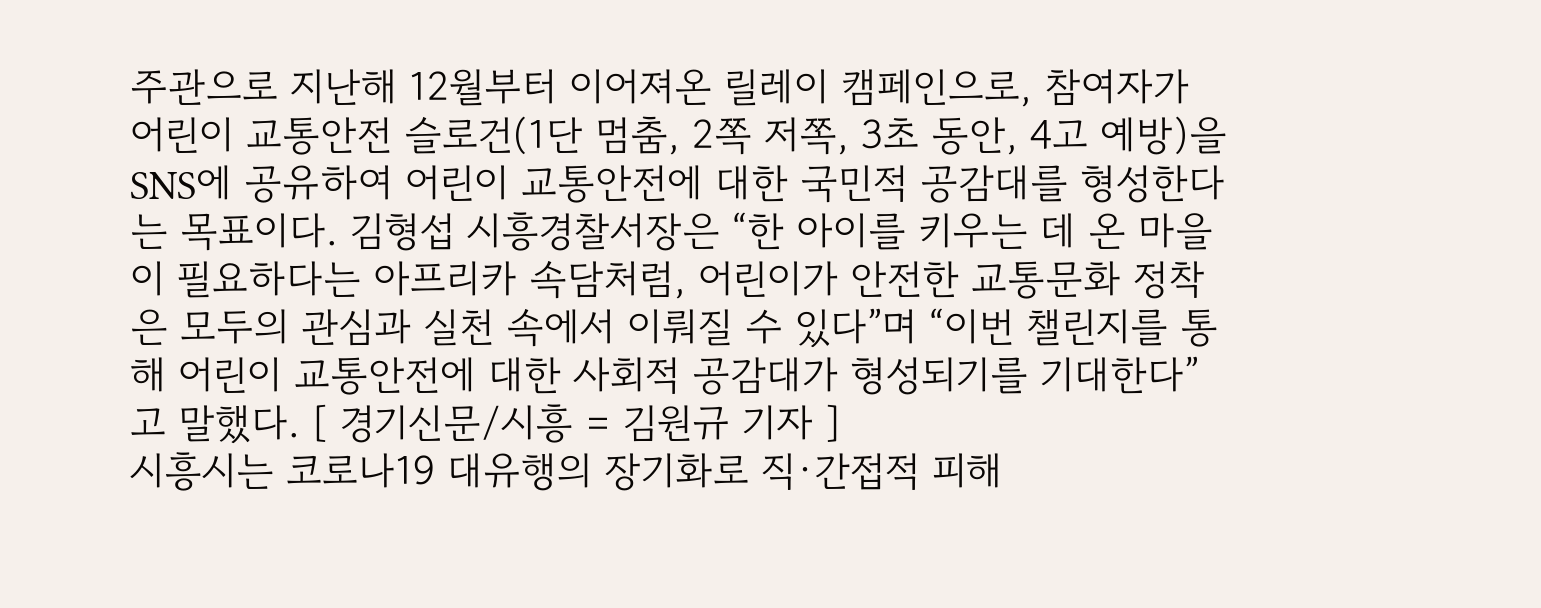주관으로 지난해 12월부터 이어져온 릴레이 캠페인으로, 참여자가 어린이 교통안전 슬로건(1단 멈춤, 2쪽 저쪽, 3초 동안, 4고 예방)을 SNS에 공유하여 어린이 교통안전에 대한 국민적 공감대를 형성한다는 목표이다. 김형섭 시흥경찰서장은 “한 아이를 키우는 데 온 마을이 필요하다는 아프리카 속담처럼, 어린이가 안전한 교통문화 정착은 모두의 관심과 실천 속에서 이뤄질 수 있다”며 “이번 챌린지를 통해 어린이 교통안전에 대한 사회적 공감대가 형성되기를 기대한다”고 말했다. [ 경기신문/시흥 = 김원규 기자 ]
시흥시는 코로나19 대유행의 장기화로 직·간접적 피해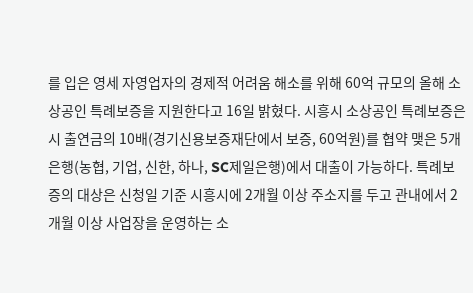를 입은 영세 자영업자의 경제적 어려움 해소를 위해 60억 규모의 올해 소상공인 특례보증을 지원한다고 16일 밝혔다. 시흥시 소상공인 특례보증은 시 출연금의 10배(경기신용보증재단에서 보증, 60억원)를 협약 맺은 5개 은행(농협, 기업, 신한, 하나, SC제일은행)에서 대출이 가능하다. 특례보증의 대상은 신청일 기준 시흥시에 2개월 이상 주소지를 두고 관내에서 2개월 이상 사업장을 운영하는 소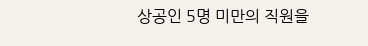상공인 5명 미만의 직원을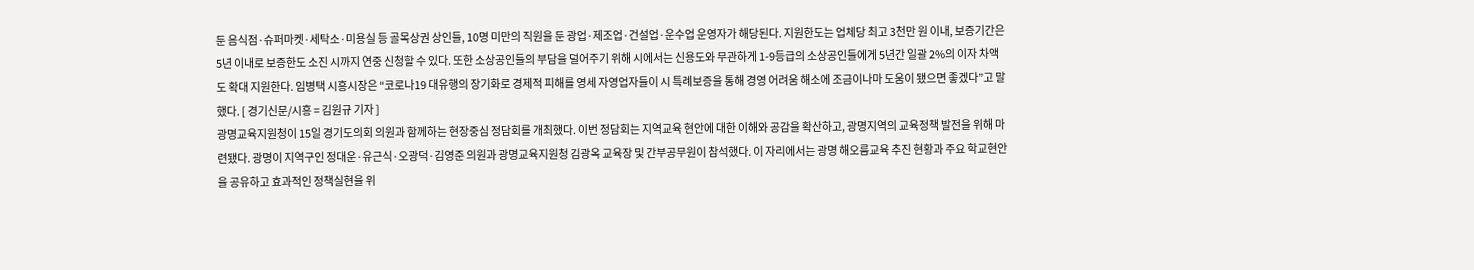둔 음식점·슈퍼마켓·세탁소·미용실 등 골목상권 상인들, 10명 미만의 직원을 둔 광업·제조업·건설업·운수업 운영자가 해당된다. 지원한도는 업체당 최고 3천만 원 이내, 보증기간은 5년 이내로 보증한도 소진 시까지 연중 신청할 수 있다. 또한 소상공인들의 부담을 덜어주기 위해 시에서는 신용도와 무관하게 1-9등급의 소상공인들에게 5년간 일괄 2%의 이자 차액도 확대 지원한다. 임병택 시흥시장은 “코로나19 대유행의 장기화로 경제적 피해를 영세 자영업자들이 시 특례보증을 통해 경영 어려움 해소에 조금이나마 도움이 됐으면 좋겠다”고 말했다. [ 경기신문/시흥 = 김원규 기자 ]
광명교육지원청이 15일 경기도의회 의원과 함께하는 현장중심 정담회를 개최했다. 이번 정담회는 지역교육 현안에 대한 이해와 공감을 확산하고, 광명지역의 교육정책 발전을 위해 마련됐다. 광명이 지역구인 정대운·유근식·오광덕·김영준 의원과 광명교육지원청 김광옥 교육장 및 간부공무원이 참석했다. 이 자리에서는 광명 해오름교육 추진 현황과 주요 학교현안을 공유하고 효과적인 정책실현을 위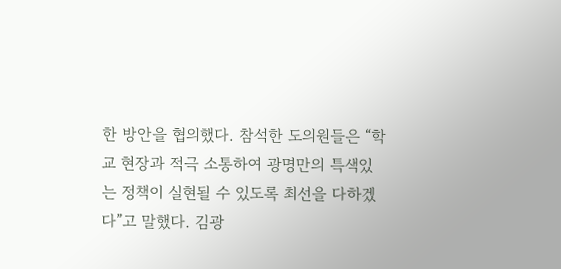한 방안을 협의했다. 참석한 도의원들은 “학교 현장과 적극 소통하여 광명만의 특색있는 정책이 실현될 수 있도록 최선을 다하겠다”고 말했다. 김광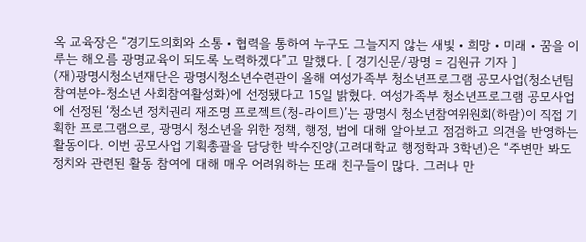옥 교육장은 “경기도의회와 소통・협력을 통하여 누구도 그늘지지 않는 새빛・희망・미래・꿈을 이루는 해오름 광명교육이 되도록 노력하겠다”고 말했다. [ 경기신문/광명 = 김원규 기자 ]
(재)광명시청소년재단은 광명시청소년수련관이 올해 여성가족부 청소년프로그램 공모사업(청소년팀 참여분야-청소년 사회참여활성화)에 선정됐다고 15일 밝혔다. 여성가족부 청소년프로그램 공모사업에 선정된 ‘청소년 정치권리 재조명 프로젝트(청-라이트)’는 광명시 청소년참여위원회(하람)이 직접 기획한 프로그램으로, 광명시 청소년을 위한 정책, 행정, 법에 대해 알아보고 점검하고 의견을 반영하는 활동이다. 이번 공모사업 기획총괄을 담당한 박수진양(고려대학교 행정학과 3학년)은 “주변만 봐도 정치와 관련된 활동 참여에 대해 매우 어려워하는 또래 친구들이 많다. 그러나 만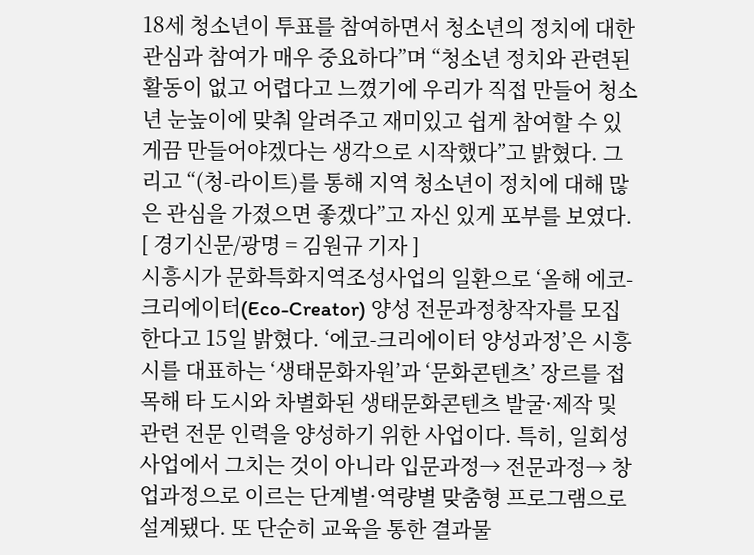18세 청소년이 투표를 참여하면서 청소년의 정치에 대한 관심과 참여가 매우 중요하다”며 “청소년 정치와 관련된 활동이 없고 어렵다고 느꼈기에 우리가 직접 만들어 청소년 눈높이에 맞춰 알려주고 재미있고 쉽게 참여할 수 있게끔 만들어야겠다는 생각으로 시작했다”고 밝혔다. 그리고 “(청-라이트)를 통해 지역 청소년이 정치에 대해 많은 관심을 가졌으면 좋겠다”고 자신 있게 포부를 보였다. [ 경기신문/광명 = 김원규 기자 ]
시흥시가 문화특화지역조성사업의 일환으로 ‘올해 에코-크리에이터(Eco-Creator) 양성 전문과정창작자를 모집한다고 15일 밝혔다. ‘에코-크리에이터 양성과정’은 시흥시를 대표하는 ‘생태문화자원’과 ‘문화콘텐츠’ 장르를 접목해 타 도시와 차별화된 생태문화콘텐츠 발굴·제작 및 관련 전문 인력을 양성하기 위한 사업이다. 특히, 일회성 사업에서 그치는 것이 아니라 입문과정→ 전문과정→ 창업과정으로 이르는 단계별·역량별 맞춤형 프로그램으로 설계됐다. 또 단순히 교육을 통한 결과물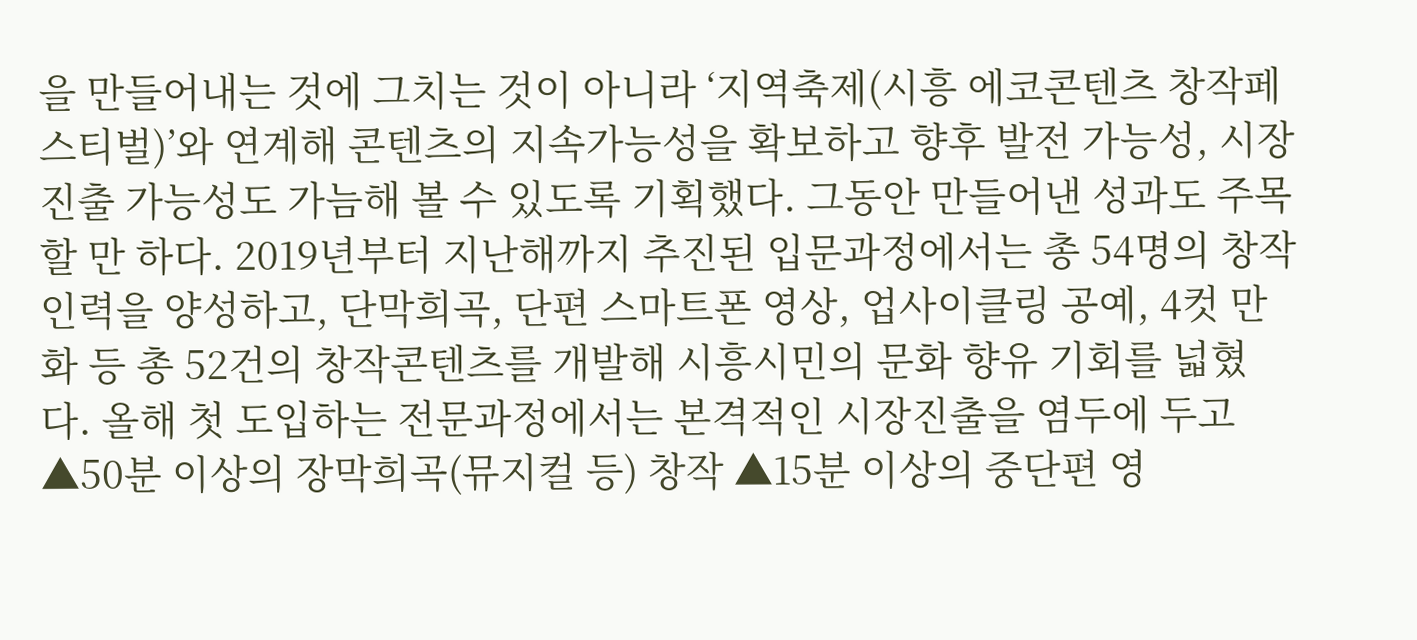을 만들어내는 것에 그치는 것이 아니라 ‘지역축제(시흥 에코콘텐츠 창작페스티벌)’와 연계해 콘텐츠의 지속가능성을 확보하고 향후 발전 가능성, 시장진출 가능성도 가늠해 볼 수 있도록 기획했다. 그동안 만들어낸 성과도 주목할 만 하다. 2019년부터 지난해까지 추진된 입문과정에서는 총 54명의 창작인력을 양성하고, 단막희곡, 단편 스마트폰 영상, 업사이클링 공예, 4컷 만화 등 총 52건의 창작콘텐츠를 개발해 시흥시민의 문화 향유 기회를 넓혔다. 올해 첫 도입하는 전문과정에서는 본격적인 시장진출을 염두에 두고 ▲50분 이상의 장막희곡(뮤지컬 등) 창작 ▲15분 이상의 중단편 영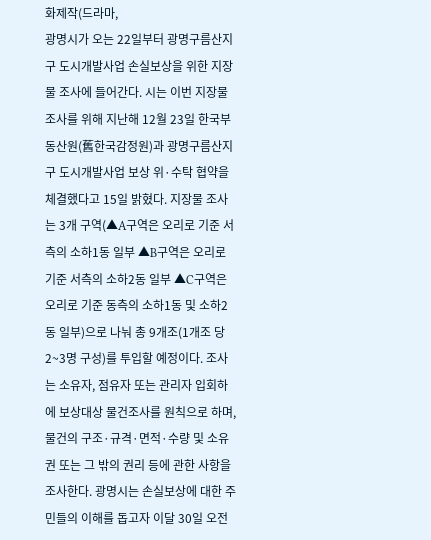화제작(드라마,
광명시가 오는 22일부터 광명구름산지구 도시개발사업 손실보상을 위한 지장물 조사에 들어간다. 시는 이번 지장물 조사를 위해 지난해 12월 23일 한국부동산원(舊한국감정원)과 광명구름산지구 도시개발사업 보상 위·수탁 협약을 체결했다고 15일 밝혔다. 지장물 조사는 3개 구역(▲A구역은 오리로 기준 서측의 소하1동 일부 ▲B구역은 오리로 기준 서측의 소하2동 일부 ▲C구역은 오리로 기준 동측의 소하1동 및 소하2동 일부)으로 나눠 총 9개조(1개조 당 2~3명 구성)를 투입할 예정이다. 조사는 소유자, 점유자 또는 관리자 입회하에 보상대상 물건조사를 원칙으로 하며, 물건의 구조·규격·면적·수량 및 소유권 또는 그 밖의 권리 등에 관한 사항을 조사한다. 광명시는 손실보상에 대한 주민들의 이해를 돕고자 이달 30일 오전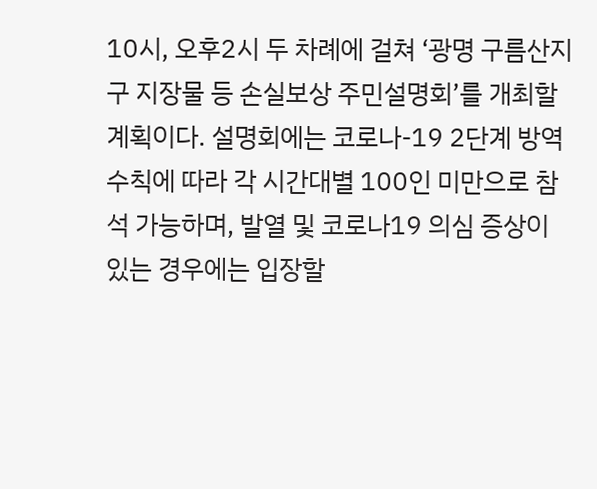10시, 오후2시 두 차례에 걸쳐 ‘광명 구름산지구 지장물 등 손실보상 주민설명회’를 개최할 계획이다. 설명회에는 코로나-19 2단계 방역수칙에 따라 각 시간대별 100인 미만으로 참석 가능하며, 발열 및 코로나19 의심 증상이 있는 경우에는 입장할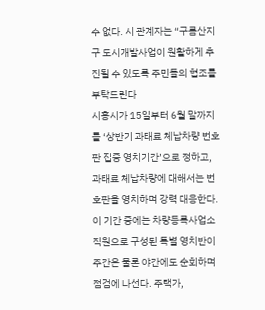수 없다. 시 관계자는 “구름산지구 도시개발사업이 원활하게 추진될 수 있도록 주민들의 협조를 부탁드린다
시흥시가 15일부터 6월 말까지를 ‘상반기 과태료 체납차량 번호판 집중 영치기간’으로 정하고, 과태료 체납차량에 대해서는 번호판을 영치하며 강력 대응한다. 이 기간 중에는 차량등록사업소 직원으로 구성된 특별 영치반이 주간은 물론 야간에도 순회하며 점검에 나선다. 주택가,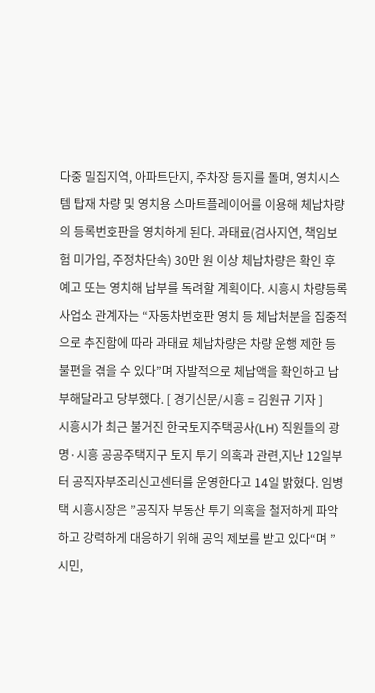다중 밀집지역, 아파트단지, 주차장 등지를 돌며, 영치시스템 탑재 차량 및 영치용 스마트플레이어를 이용해 체납차량의 등록번호판을 영치하게 된다. 과태료(검사지연, 책임보험 미가입, 주정차단속) 30만 원 이상 체납차량은 확인 후 예고 또는 영치해 납부를 독려할 계획이다. 시흥시 차량등록사업소 관계자는 “자동차번호판 영치 등 체납처분을 집중적으로 추진함에 따라 과태료 체납차량은 차량 운행 제한 등 불편을 겪을 수 있다”며 자발적으로 체납액을 확인하고 납부해달라고 당부했다. [ 경기신문/시흥 = 김원규 기자 ]
시흥시가 최근 불거진 한국토지주택공사(LH) 직원들의 광명·시흥 공공주택지구 토지 투기 의혹과 관련,지난 12일부터 공직자부조리신고센터를 운영한다고 14일 밝혔다. 임병택 시흥시장은 ”공직자 부동산 투기 의혹을 철저하게 파악하고 강력하게 대응하기 위해 공익 제보를 받고 있다“며 ”시민,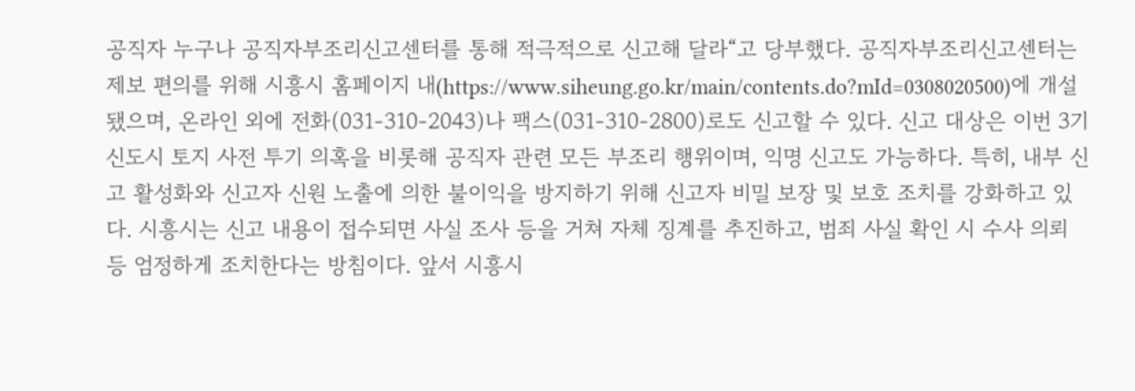공직자 누구나 공직자부조리신고센터를 통해 적극적으로 신고해 달라“고 당부했다. 공직자부조리신고센터는 제보 편의를 위해 시흥시 홈페이지 내(https://www.siheung.go.kr/main/contents.do?mId=0308020500)에 개설됐으며, 온라인 외에 전화(031-310-2043)나 팩스(031-310-2800)로도 신고할 수 있다. 신고 대상은 이번 3기 신도시 토지 사전 투기 의혹을 비롯해 공직자 관련 모든 부조리 행위이며, 익명 신고도 가능하다. 특히, 내부 신고 활성화와 신고자 신원 노출에 의한 불이익을 방지하기 위해 신고자 비밀 보장 및 보호 조치를 강화하고 있다. 시흥시는 신고 내용이 접수되면 사실 조사 등을 거쳐 자체 징계를 추진하고, 범죄 사실 확인 시 수사 의뢰 등 엄정하게 조치한다는 방침이다. 앞서 시흥시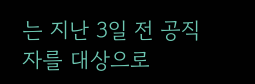는 지난 3일 전 공직자를 대상으로